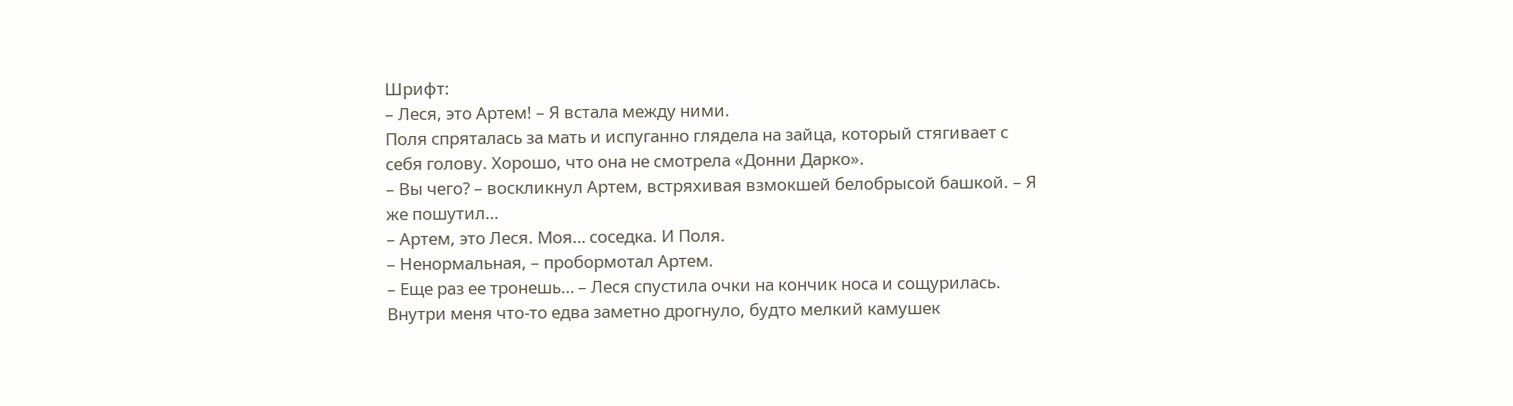Шрифт:
– Леся, это Артем! – Я встала между ними.
Поля спряталась за мать и испуганно глядела на зайца, который стягивает с себя голову. Хорошо, что она не смотрела «Донни Дарко».
– Вы чего? – воскликнул Артем, встряхивая взмокшей белобрысой башкой. – Я же пошутил…
– Артем, это Леся. Моя… соседка. И Поля.
– Ненормальная, – пробормотал Артем.
– Еще раз ее тронешь… – Леся спустила очки на кончик носа и сощурилась.
Внутри меня что-то едва заметно дрогнуло, будто мелкий камушек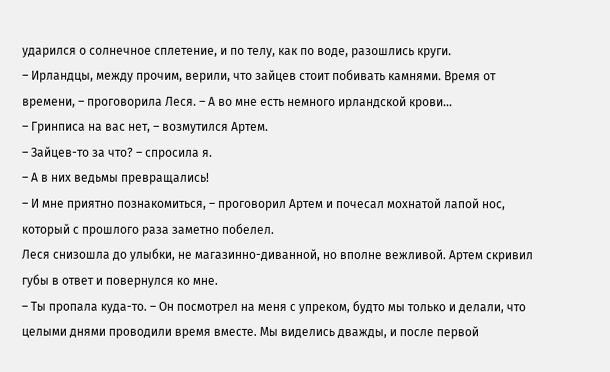ударился о солнечное сплетение, и по телу, как по воде, разошлись круги.
– Ирландцы, между прочим, верили, что зайцев стоит побивать камнями. Время от времени, – проговорила Леся. – А во мне есть немного ирландской крови…
– Гринписа на вас нет, – возмутился Артем.
– Зайцев-то за что? – спросила я.
– А в них ведьмы превращались!
– И мне приятно познакомиться, – проговорил Артем и почесал мохнатой лапой нос, который с прошлого раза заметно побелел.
Леся снизошла до улыбки, не магазинно-диванной, но вполне вежливой. Артем скривил губы в ответ и повернулся ко мне.
– Ты пропала куда-то. – Он посмотрел на меня с упреком, будто мы только и делали, что целыми днями проводили время вместе. Мы виделись дважды, и после первой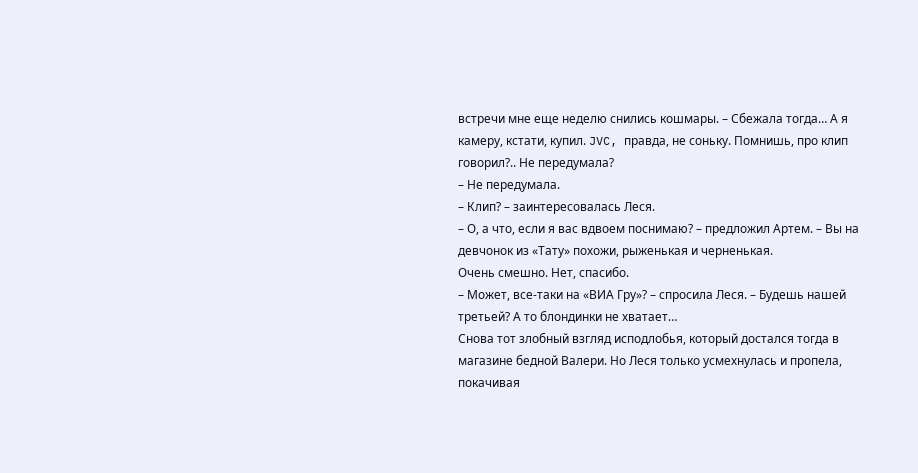встречи мне еще неделю снились кошмары. – Сбежала тогда… А я камеру, кстати, купил. JVC, правда, не соньку. Помнишь, про клип говорил?.. Не передумала?
– Не передумала.
– Клип? – заинтересовалась Леся.
– О, а что, если я вас вдвоем поснимаю? – предложил Артем. – Вы на девчонок из «Тату» похожи, рыженькая и черненькая.
Очень смешно. Нет, спасибо.
– Может, все-таки на «ВИА Гру»? – спросила Леся. – Будешь нашей третьей? А то блондинки не хватает…
Снова тот злобный взгляд исподлобья, который достался тогда в магазине бедной Валери. Но Леся только усмехнулась и пропела, покачивая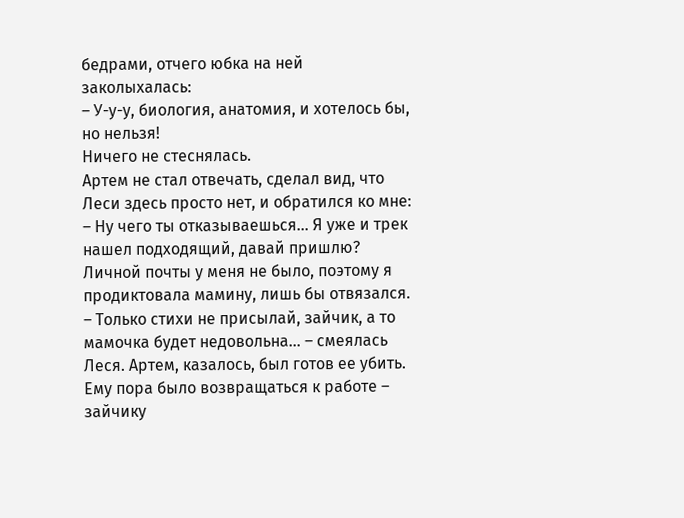бедрами, отчего юбка на ней заколыхалась:
– У-у-у, биология, анатомия, и хотелось бы, но нельзя!
Ничего не стеснялась.
Артем не стал отвечать, сделал вид, что Леси здесь просто нет, и обратился ко мне:
– Ну чего ты отказываешься… Я уже и трек нашел подходящий, давай пришлю?
Личной почты у меня не было, поэтому я продиктовала мамину, лишь бы отвязался.
– Только стихи не присылай, зайчик, а то мамочка будет недовольна… – смеялась Леся. Артем, казалось, был готов ее убить.
Ему пора было возвращаться к работе – зайчику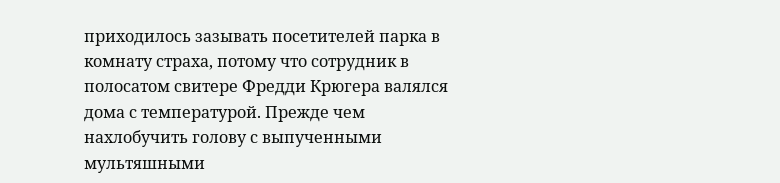приходилось зазывать посетителей парка в комнату страха, потому что сотрудник в полосатом свитере Фредди Крюгера валялся дома с температурой. Прежде чем нахлобучить голову с выпученными мультяшными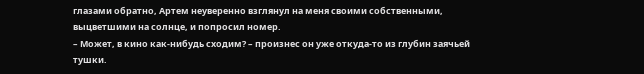глазами обратно, Артем неуверенно взглянул на меня своими собственными, выцветшими на солнце, и попросил номер.
– Может, в кино как-нибудь сходим? – произнес он уже откуда-то из глубин заячьей тушки.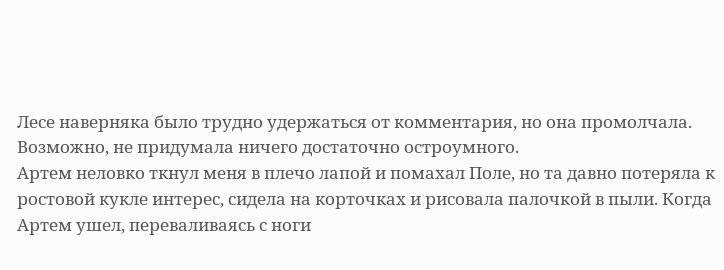Лесе наверняка было трудно удержаться от комментария, но она промолчала. Возможно, не придумала ничего достаточно остроумного.
Артем неловко ткнул меня в плечо лапой и помахал Поле, но та давно потеряла к ростовой кукле интерес, сидела на корточках и рисовала палочкой в пыли. Когда Артем ушел, переваливаясь с ноги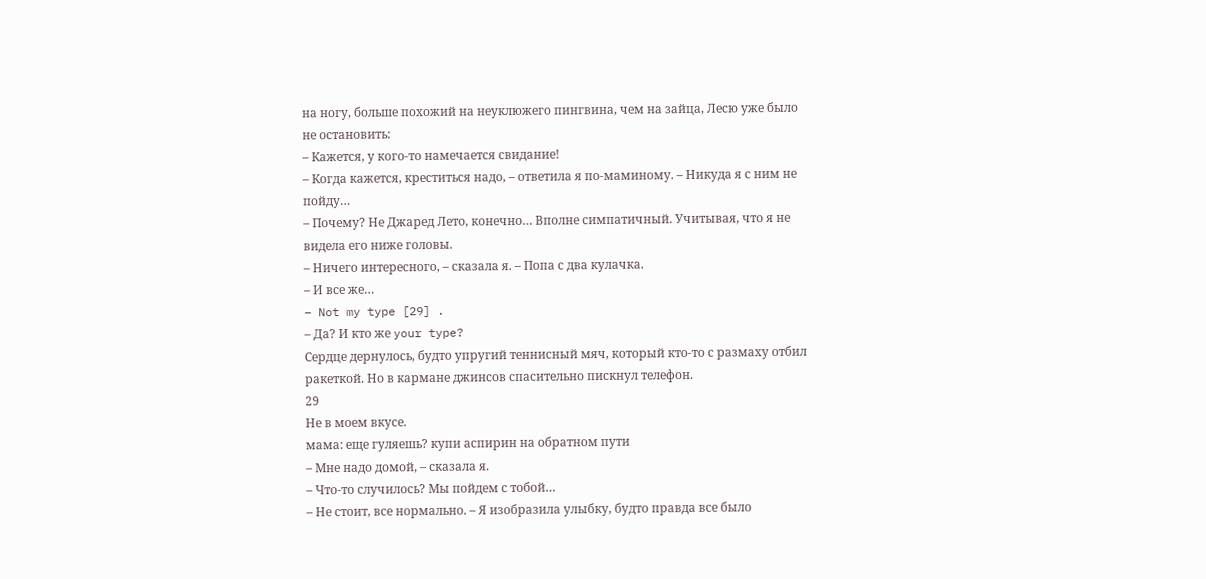на ногу, больше похожий на неуклюжего пингвина, чем на зайца, Лесю уже было не остановить:
– Кажется, у кого-то намечается свидание!
– Когда кажется, креститься надо, – ответила я по-маминому. – Никуда я с ним не пойду…
– Почему? Не Джаред Лето, конечно… Вполне симпатичный. Учитывая, что я не видела его ниже головы.
– Ничего интересного, – сказала я. – Попа с два кулачка.
– И все же…
– Not my type [29] .
– Да? И кто же your type?
Сердце дернулось, будто упругий теннисный мяч, который кто-то с размаху отбил ракеткой. Но в кармане джинсов спасительно пискнул телефон.
29
Не в моем вкусе.
мама: еще гуляешь? купи аспирин на обратном пути
– Мне надо домой, – сказала я.
– Что-то случилось? Мы пойдем с тобой…
– Не стоит, все нормально. – Я изобразила улыбку, будто правда все было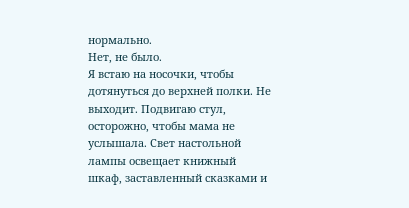нормально.
Нет, не было.
Я встаю на носочки, чтобы дотянуться до верхней полки. Не выходит. Подвигаю стул, осторожно, чтобы мама не услышала. Свет настольной лампы освещает книжный шкаф, заставленный сказками и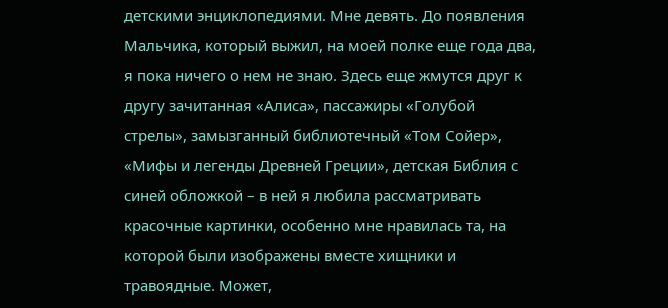детскими энциклопедиями. Мне девять. До появления Мальчика, который выжил, на моей полке еще года два, я пока ничего о нем не знаю. Здесь еще жмутся друг к другу зачитанная «Алиса», пассажиры «Голубой стрелы», замызганный библиотечный «Том Сойер», «Мифы и легенды Древней Греции», детская Библия с синей обложкой – в ней я любила рассматривать красочные картинки, особенно мне нравилась та, на которой были изображены вместе хищники и травоядные. Может,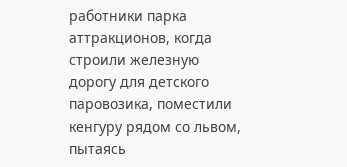работники парка аттракционов, когда строили железную дорогу для детского паровозика, поместили кенгуру рядом со львом, пытаясь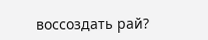воссоздать рай?